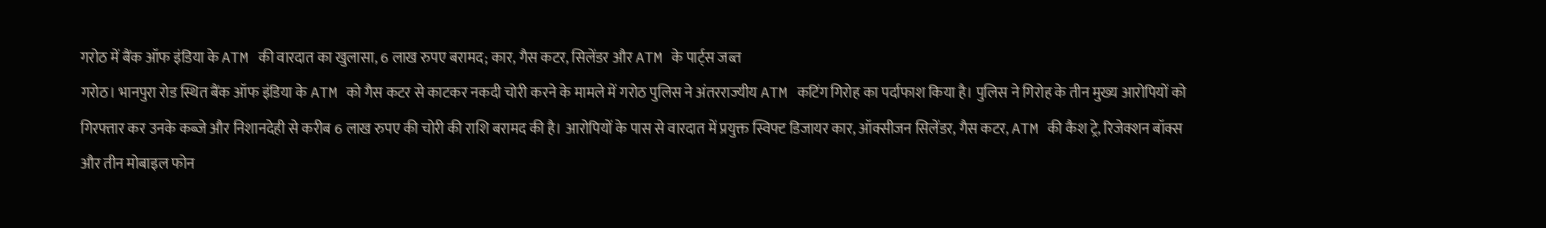गरोठ में बैंक ऑफ इंडिया के ATM की वारदात का खुलासा, 6 लाख रुपए बरामद; कार, गैस कटर, सिलेंडर और ATM के पार्ट्स जब्त
गरोठ। भानपुरा रोड स्थित बैंक ऑफ इंडिया के ATM को गैस कटर से काटकर नकदी चोरी करने के मामले में गरोठ पुलिस ने अंतरराज्यीय ATM कटिंग गिरोह का पर्दाफाश किया है। पुलिस ने गिरोह के तीन मुख्य आरोपियों को गिरफ्तार कर उनके कब्जे और निशानदेही से करीब 6 लाख रुपए की चोरी की राशि बरामद की है। आरोपियों के पास से वारदात में प्रयुक्त स्विफ्ट डिजायर कार, ऑक्सीजन सिलेंडर, गैस कटर, ATM की कैश ट्रे, रिजेक्शन बॉक्स और तीन मोबाइल फोन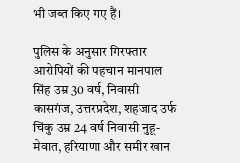भी जब्त किए गए हैं।

पुलिस के अनुसार गिरफ्तार आरोपियों की पहचान मानपाल सिंह उम्र 30 वर्ष, निवासी कासगंज, उत्तरप्रदेश, शहजाद उर्फ चिंकु उम्र 24 वर्ष निवासी नुहू-मेवात, हरियाणा और समीर खान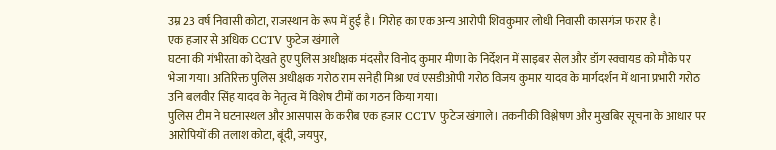उम्र 23 वर्ष निवासी कोटा, राजस्थान के रूप में हुई है। गिरोह का एक अन्य आरोपी शिवकुमार लोधी निवासी कासगंज फरार है।
एक हजार से अधिक CCTV फुटेज खंगाले
घटना की गंभीरता को देखते हुए पुलिस अधीक्षक मंदसौर विनोद कुमार मीणा के निर्देशन में साइबर सेल और डॉग स्क्वायड को मौके पर भेजा गया। अतिरिक्त पुलिस अधीक्षक गरोठ राम सनेही मिश्रा एवं एसडीओपी गरोठ विजय कुमार यादव के मार्गदर्शन में थाना प्रभारी गरोठ उनि बलवीर सिंह यादव के नेतृत्व में विशेष टीमों का गठन किया गया।
पुलिस टीम ने घटनास्थल और आसपास के करीब एक हजार CCTV फुटेज खंगाले। तकनीकी विश्लेषण और मुखबिर सूचना के आधार पर आरोपियों की तलाश कोटा, बूंदी, जयपुर,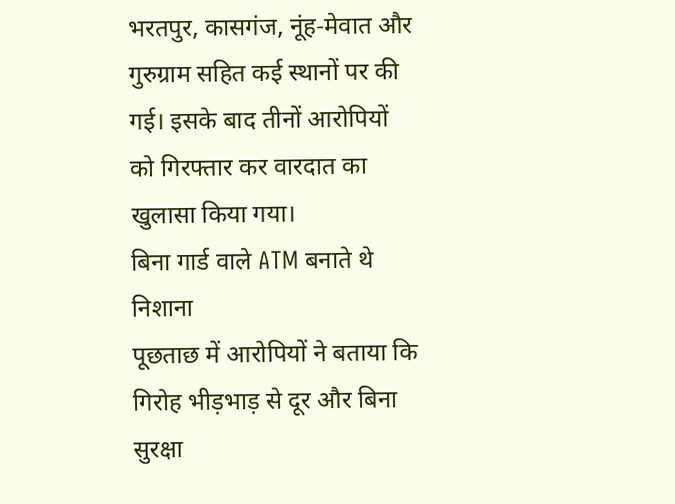भरतपुर, कासगंज, नूंह-मेवात और गुरुग्राम सहित कई स्थानों पर की गई। इसके बाद तीनों आरोपियों को गिरफ्तार कर वारदात का खुलासा किया गया।
बिना गार्ड वाले ATM बनाते थे निशाना
पूछताछ में आरोपियों ने बताया कि गिरोह भीड़भाड़ से दूर और बिना सुरक्षा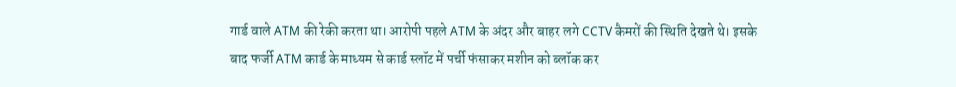गार्ड वाले ATM की रेकी करता था। आरोपी पहले ATM के अंदर और बाहर लगे CCTV कैमरों की स्थिति देखते थे। इसके बाद फर्जी ATM कार्ड के माध्यम से कार्ड स्लॉट में पर्ची फंसाकर मशीन को ब्लॉक कर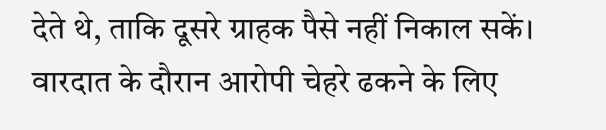देते थे, ताकि दूसरे ग्राहक पैसे नहीं निकाल सकें।
वारदात के दौरान आरोपी चेहरे ढकने के लिए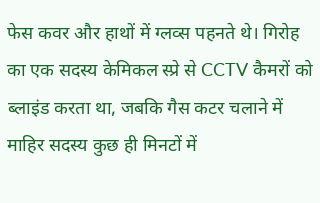फेस कवर और हाथों में ग्लव्स पहनते थे। गिरोह का एक सदस्य केमिकल स्प्रे से CCTV कैमरों को ब्लाइंड करता था, जबकि गैस कटर चलाने में माहिर सदस्य कुछ ही मिनटों में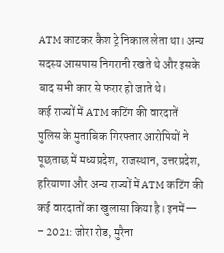ATM काटकर कैश ट्रे निकाल लेता था। अन्य सदस्य आसपास निगरानी रखते थे और इसके बाद सभी कार से फरार हो जाते थे।
कई राज्यों में ATM कटिंग की वारदातें
पुलिस के मुताबिक गिरफ्तार आरोपियों ने पूछताछ में मध्यप्रदेश, राजस्थान, उत्तरप्रदेश, हरियाणा और अन्य राज्यों में ATM कटिंग की कई वारदातों का खुलासा किया है। इनमें—
– 2021: जोरा रोड, मुरैना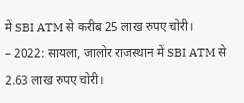में SBI ATM से करीब 25 लाख रुपए चोरी।
– 2022: सायला, जालोर राजस्थान में SBI ATM से 2.63 लाख रुपए चोरी।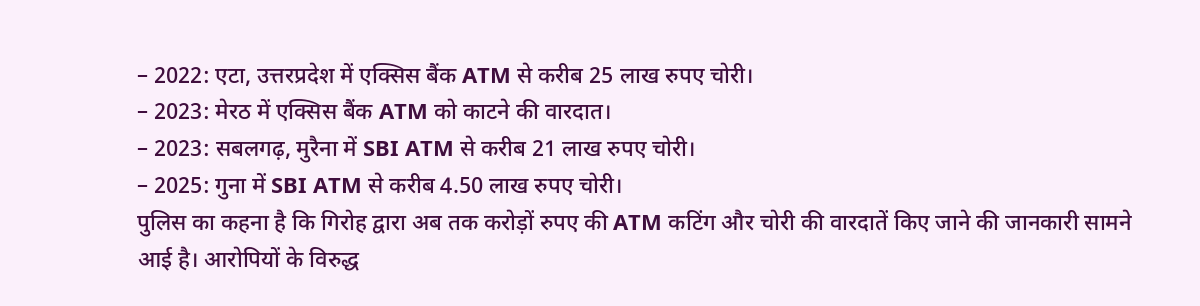– 2022: एटा, उत्तरप्रदेश में एक्सिस बैंक ATM से करीब 25 लाख रुपए चोरी।
– 2023: मेरठ में एक्सिस बैंक ATM को काटने की वारदात।
– 2023: सबलगढ़, मुरैना में SBI ATM से करीब 21 लाख रुपए चोरी।
– 2025: गुना में SBI ATM से करीब 4.50 लाख रुपए चोरी।
पुलिस का कहना है कि गिरोह द्वारा अब तक करोड़ों रुपए की ATM कटिंग और चोरी की वारदातें किए जाने की जानकारी सामने आई है। आरोपियों के विरुद्ध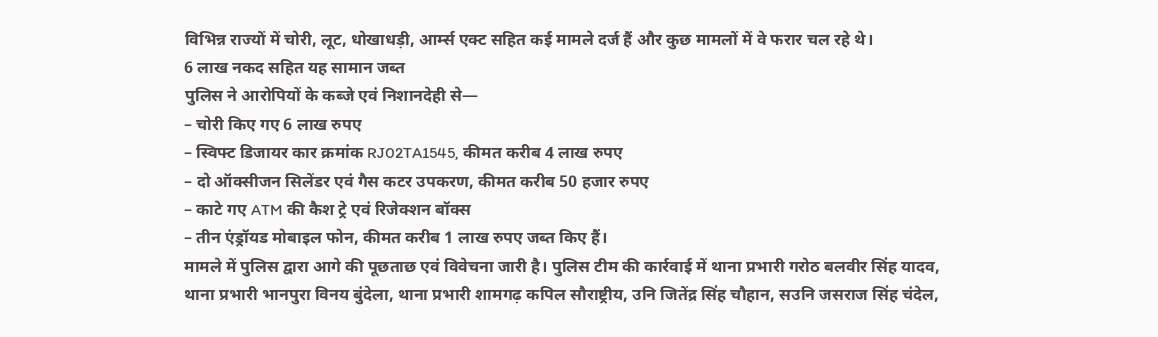विभिन्न राज्यों में चोरी, लूट, धोखाधड़ी, आर्म्स एक्ट सहित कई मामले दर्ज हैं और कुछ मामलों में वे फरार चल रहे थे।
6 लाख नकद सहित यह सामान जब्त
पुलिस ने आरोपियों के कब्जे एवं निशानदेही से—
– चोरी किए गए 6 लाख रुपए
– स्विफ्ट डिजायर कार क्रमांक RJ02TA1545, कीमत करीब 4 लाख रुपए
– दो ऑक्सीजन सिलेंडर एवं गैस कटर उपकरण, कीमत करीब 50 हजार रुपए
– काटे गए ATM की कैश ट्रे एवं रिजेक्शन बॉक्स
– तीन एंड्रॉयड मोबाइल फोन, कीमत करीब 1 लाख रुपए जब्त किए हैं।
मामले में पुलिस द्वारा आगे की पूछताछ एवं विवेचना जारी है। पुलिस टीम की कार्रवाई में थाना प्रभारी गरोठ बलवीर सिंह यादव, थाना प्रभारी भानपुरा विनय बुंदेला, थाना प्रभारी शामगढ़ कपिल सौराष्ट्रीय, उनि जितेंद्र सिंह चौहान, सउनि जसराज सिंह चंदेल,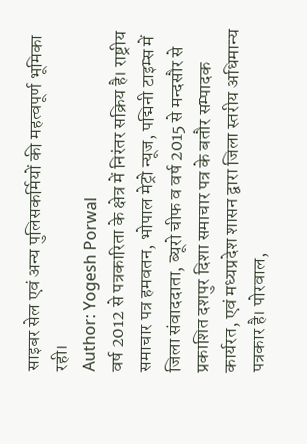साइबर सेल एवं अन्य पुलिसकर्मियों की महत्वपूर्ण भूमिका रही।
Author: Yogesh Porwal
वर्ष 2012 से पत्रकारिता के क्षेत्र में निरंतर सक्रिय है। राष्ट्रीय समाचार पत्र हमवतन, भोपाल मेट्रो न्यूज, पद्मिनी टाइम्स में जिला संवाददाता, ब्यूरो चीफ व वर्ष 2015 से मन्दसौर से प्रकाशित दशपुर दिशा समाचार पत्र के बतौर सम्पादक कार्यरत, एवं मध्यप्रदेश शासन द्वारा जिला स्तरीय अधिमान्य पत्रकार है। पोरवाल,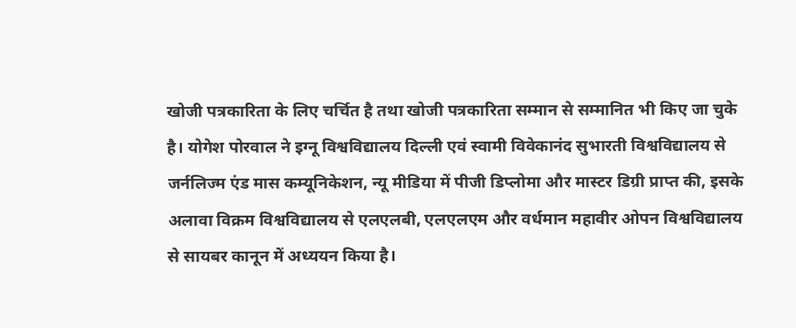खोजी पत्रकारिता के लिए चर्चित है तथा खोजी पत्रकारिता सम्मान से सम्मानित भी किए जा चुके है। योगेश पोरवाल ने इग्नू विश्वविद्यालय दिल्ली एवं स्वामी विवेकानंद सुभारती विश्वविद्यालय से जर्नलिज्म एंड मास कम्यूनिकेशन, न्यू मीडिया में पीजी डिप्लोमा और मास्टर डिग्री प्राप्त की, इसके अलावा विक्रम विश्वविद्यालय से एलएलबी, एलएलएम और वर्धमान महावीर ओपन विश्वविद्यालय से सायबर कानून में अध्ययन किया है।